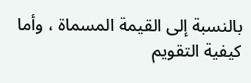بالنسبة إلى القيمة المسماة ، وأما كيفية التقويم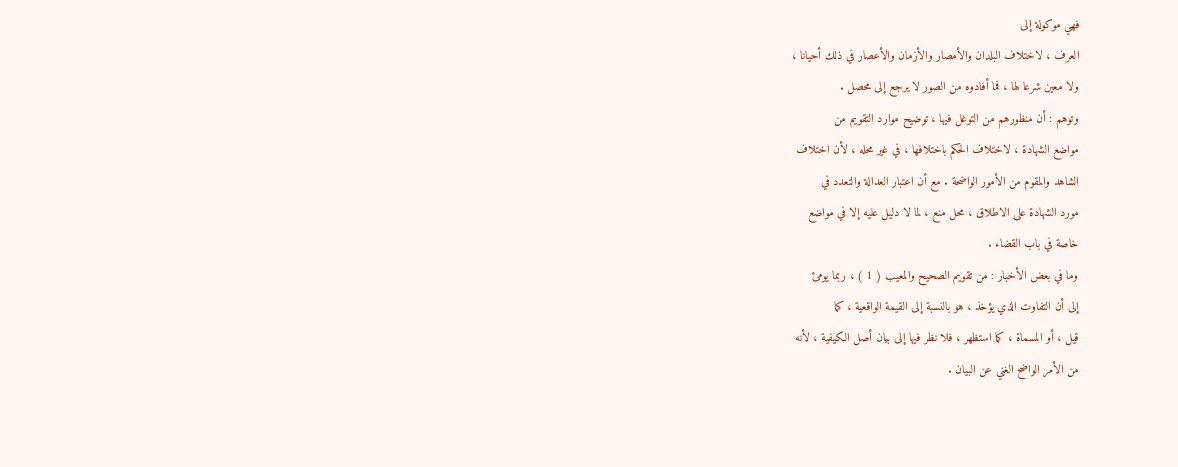فهي موكولة إلى
العرف ، لاختلاف البلدان والأمصار والأزمان والأعصار في ذلك أحيانا ،
ولا معين شرعا لها ، فما أفادوه من الصور لا يرجع إلى محصل .
وتوهم : أن منظورهم من التوغل فيها ، توضيح موارد التقويم من
مواضع الشهادة ، لاختلاف الحكم باختلافها ، في غير محله ، لأن اختلاف
الشاهد والمقوم من الأمور الواضحة . مع أن اعتبار العدالة والتعدد في
مورد الشهادة على الاطلاق ، محل منع ، لما لا دليل عليه إلا في مواضع
خاصة في باب القضاء .
وما في بعض الأخبار : من تقويم الصحيح والمعيب ( 1 ) ، ربما يومئ
إلى أن التفاوت الذي يؤخذ ، هو بالنسبة إلى القيمة الواقعية ، كما
قيل ، أو المسماة ، كما استظهر ، فلا نظر فيها إلى بيان أصل الكيفية ، لأنه
من الأمر الواضح الغني عن البيان .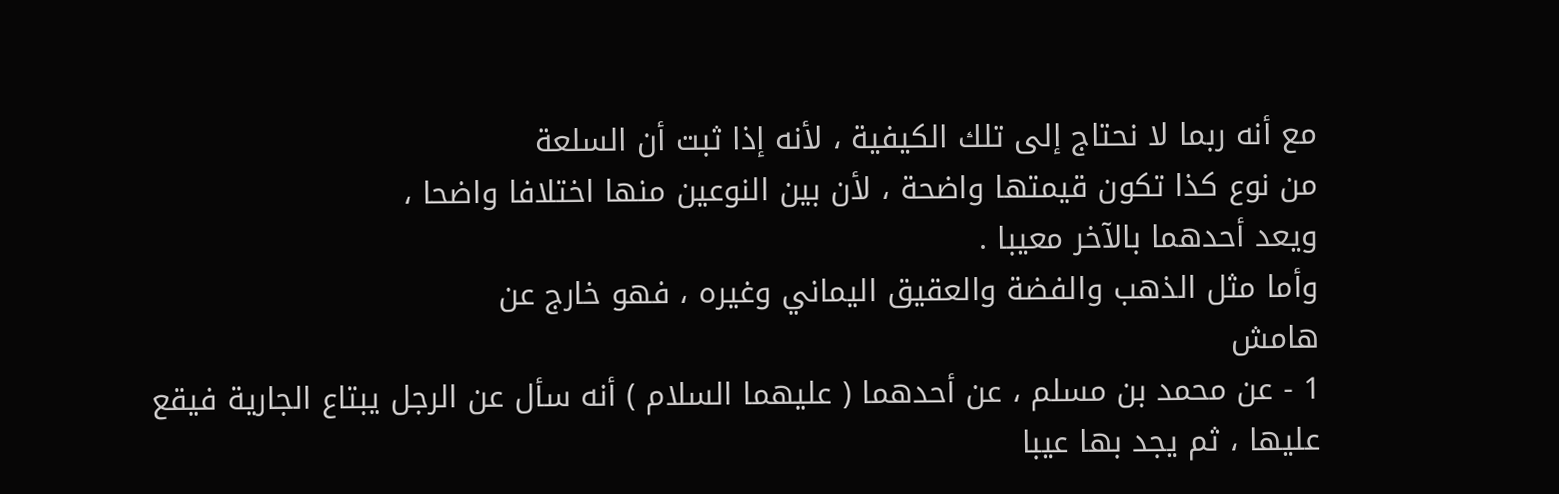مع أنه ربما لا نحتاج إلى تلك الكيفية ، لأنه إذا ثبت أن السلعة
من نوع كذا تكون قيمتها واضحة ، لأن بين النوعين منها اختلافا واضحا ،
ويعد أحدهما بالآخر معيبا .
وأما مثل الذهب والفضة والعقيق اليماني وغيره ، فهو خارج عن
هامش
1 - عن محمد بن مسلم ، عن أحدهما ( عليهما السلام ) أنه سأل عن الرجل يبتاع الجارية فيقع
عليها ، ثم يجد بها عيبا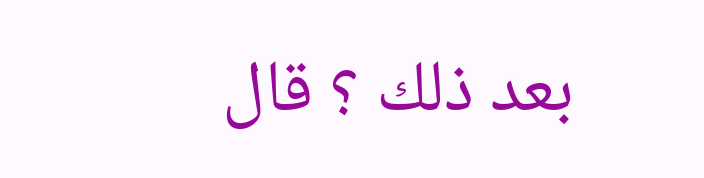بعد ذلك ؟ قال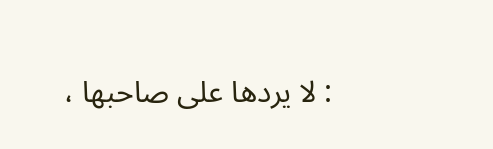: لا يردها على صاحبها ،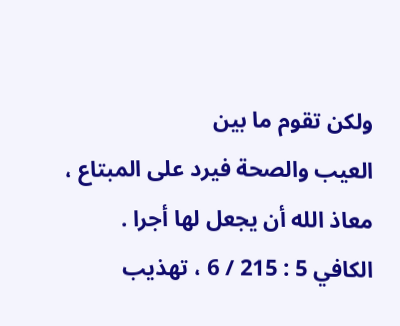ولكن تقوم ما بين
العيب والصحة فيرد على المبتاع ، معاذ الله أن يجعل لها أجرا .
الكافي 5 : 215 / 6 ، تهذيب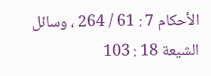الأحكام 7 : 61 / 264 ، وسائل الشيعة 18 : 103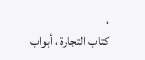،
كتاب التجارة ، أبواب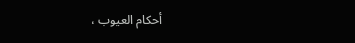أحكام العيوب ،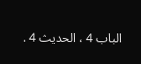الباب 4 ، الحديث 4 .